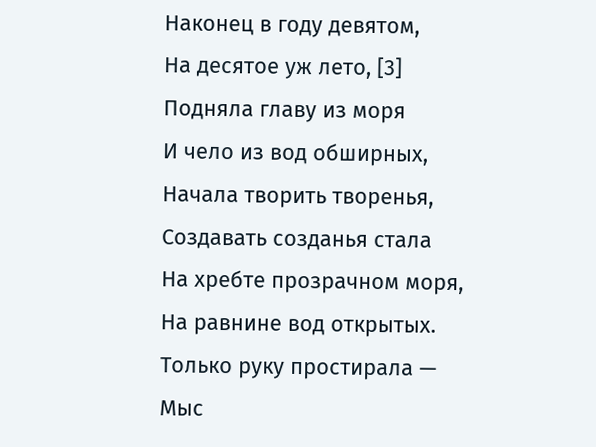Наконец в году девятом,
На десятое уж лето, [3]
Подняла главу из моря
И чело из вод обширных,
Начала творить творенья,
Создавать созданья стала
На хребте прозрачном моря,
На равнине вод открытых.
Только руку простирала —
Мыс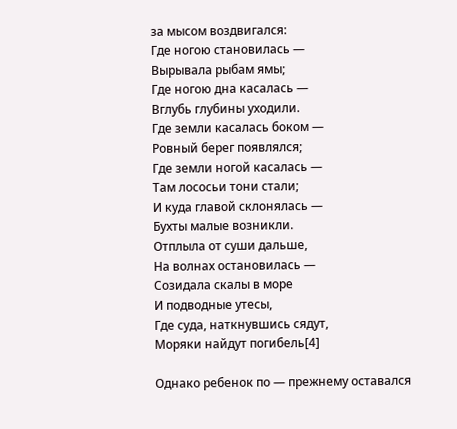за мысом воздвигался:
Где ногою становилась —
Вырывала рыбам ямы;
Где ногою дна касалась —
Вглубь глубины уходили.
Где земли касалась боком —
Ровный берег появлялся;
Где земли ногой касалась —
Там лососьи тони стали;
И куда главой склонялась —
Бухты малые возникли.
Отплыла от суши дальше,
На волнах остановилась —
Созидала скалы в море
И подводные утесы,
Где суда, наткнувшись сядут,
Моряки найдут погибель[4]

Однако ребенок по — прежнему оставался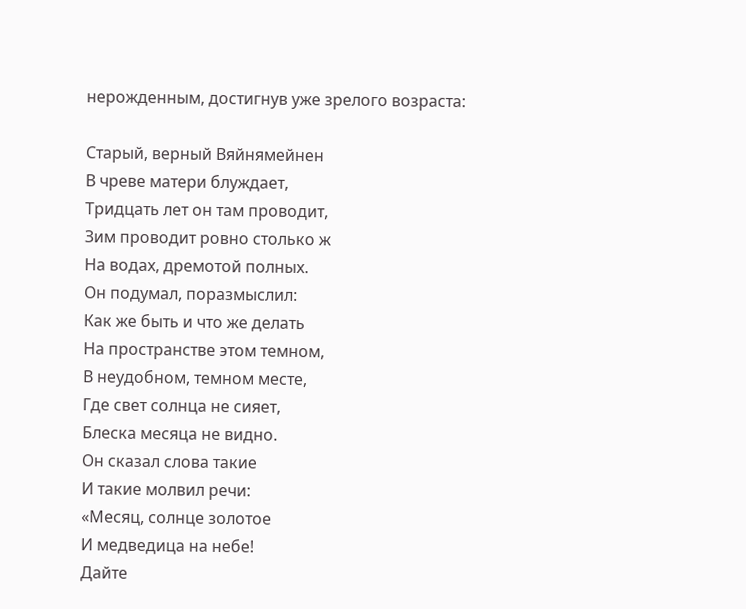нерожденным, достигнув уже зрелого возраста:

Старый, верный Вяйнямейнен
В чреве матери блуждает,
Тридцать лет он там проводит,
Зим проводит ровно столько ж
На водах, дремотой полных.
Он подумал, поразмыслил:
Как же быть и что же делать
На пространстве этом темном,
В неудобном, темном месте,
Где свет солнца не сияет,
Блеска месяца не видно.
Он сказал слова такие
И такие молвил речи:
«Месяц, солнце золотое
И медведица на небе!
Дайте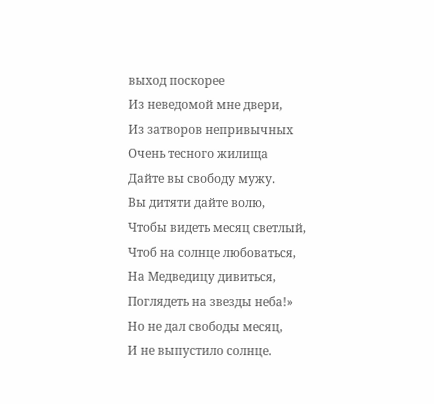выход поскорее
Из неведомой мне двери,
Из затворов непривычных
Очень тесного жилища
Дайте вы свободу мужу.
Вы дитяти дайте волю,
Чтобы видеть месяц светлый,
Чтоб на солнце любоваться,
На Медведицу дивиться,
Поглядеть на звезды неба!»
Но не дал свободы месяц,
И не выпустило солнце.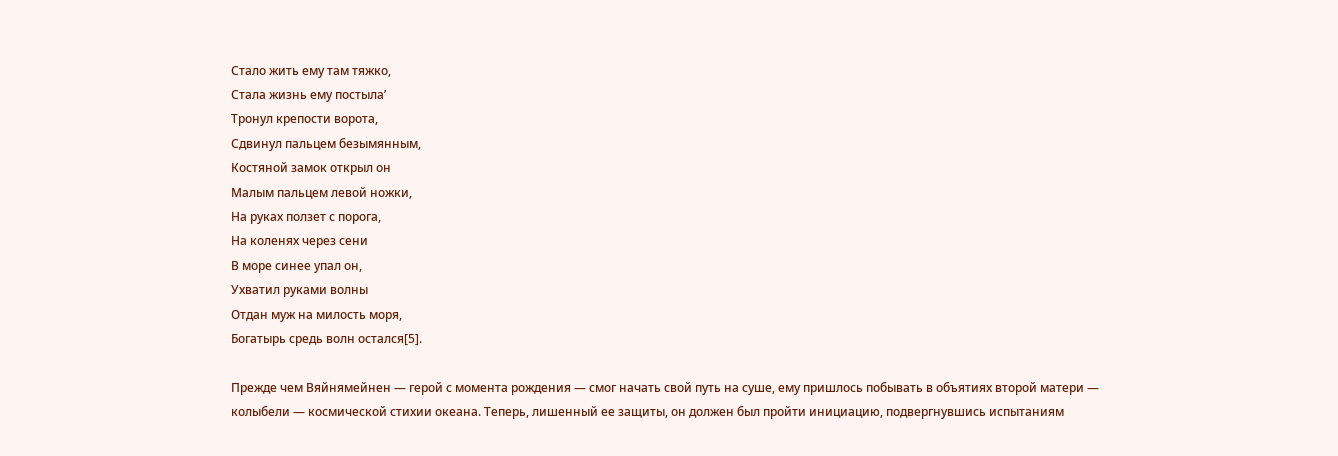Стало жить ему там тяжко,
Стала жизнь ему постыла’
Тронул крепости ворота,
Сдвинул пальцем безымянным,
Костяной замок открыл он
Малым пальцем левой ножки,
На руках ползет с порога,
На коленях через сени
В море синее упал он,
Ухватил руками волны
Отдан муж на милость моря,
Богатырь средь волн остался[5].

Прежде чем Вяйнямейнен — герой с момента рождения — смог начать свой путь на суше, ему пришлось побывать в объятиях второй матери — колыбели — космической стихии океана. Теперь, лишенный ее защиты, он должен был пройти инициацию, подвергнувшись испытаниям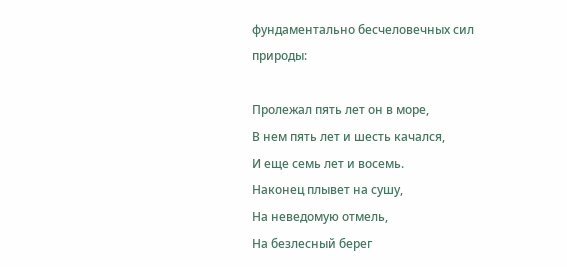фундаментально бесчеловечных сил природы:

Пролежал пять лет он в море,
В нем пять лет и шесть качался,
И еще семь лет и восемь.
Наконец плывет на сушу,
На неведомую отмель,
На безлесный берег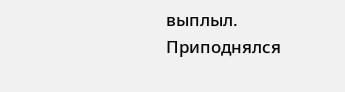выплыл.
Приподнялся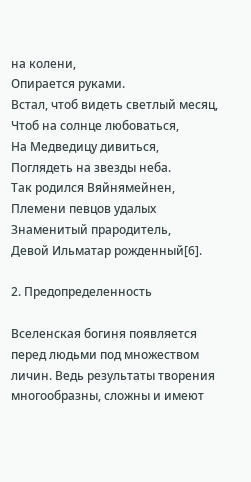на колени,
Опирается руками.
Встал, чтоб видеть светлый месяц,
Чтоб на солнце любоваться,
На Медведицу дивиться,
Поглядеть на звезды неба.
Так родился Вяйнямейнен,
Племени певцов удалых
Знаменитый прародитель,
Девой Ильматар рожденный[6].

2. Предопределенность

Вселенская богиня появляется перед людьми под множеством личин. Ведь результаты творения многообразны, сложны и имеют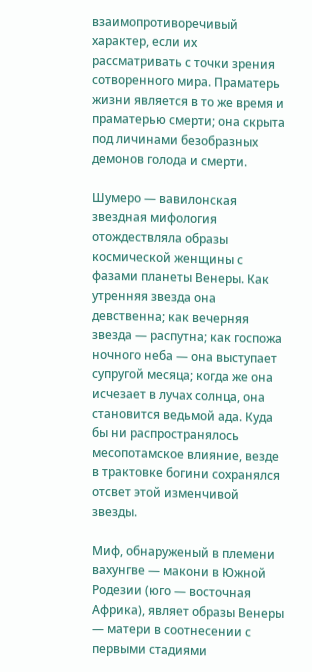взаимопротиворечивый характер, если их рассматривать с точки зрения сотворенного мира. Праматерь жизни является в то же время и праматерью смерти; она скрыта под личинами безобразных демонов голода и смерти.

Шумеро — вавилонская звездная мифология отождествляла образы космической женщины с фазами планеты Венеры. Как утренняя звезда она девственна; как вечерняя звезда — распутна; как госпожа ночного неба — она выступает супругой месяца; когда же она исчезает в лучах солнца, она становится ведьмой ада. Куда бы ни распространялось месопотамское влияние, везде в трактовке богини сохранялся отсвет этой изменчивой звезды.

Миф, обнаруженый в племени вахунгве — макони в Южной Родезии (юго — восточная Африка), являет образы Венеры — матери в соотнесении с первыми стадиями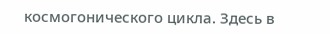космогонического цикла. Здесь в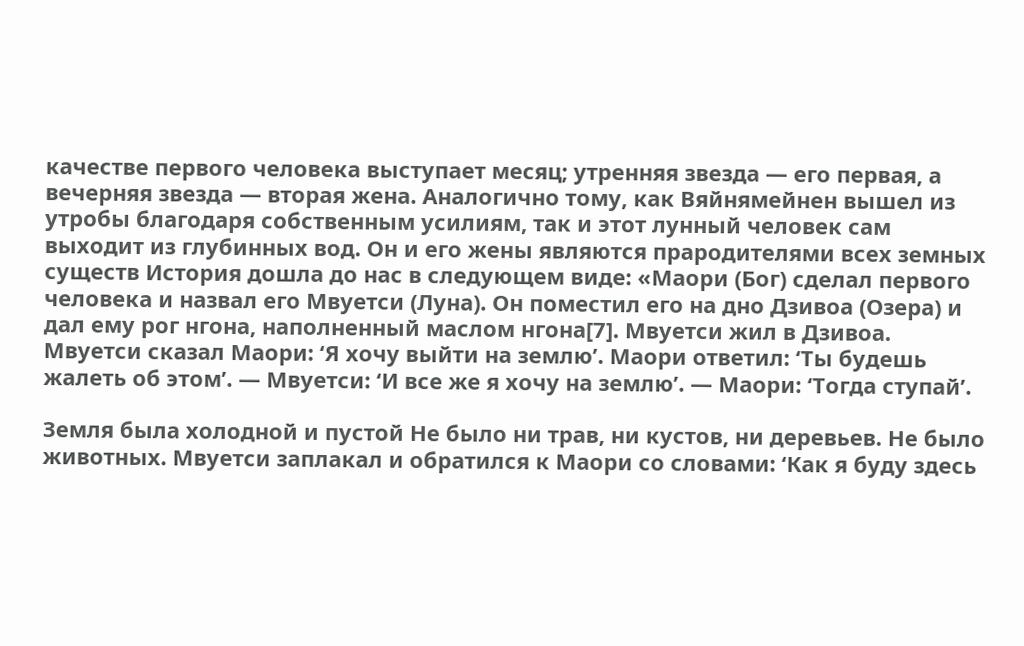качестве первого человека выступает месяц; утренняя звезда — его первая, а вечерняя звезда — вторая жена. Аналогично тому, как Вяйнямейнен вышел из утробы благодаря собственным усилиям, так и этот лунный человек сам выходит из глубинных вод. Он и его жены являются прародителями всех земных существ История дошла до нас в следующем виде: «Маори (Бог) сделал первого человека и назвал его Мвуетси (Луна). Он поместил его на дно Дзивоа (Озера) и дал ему рог нгона, наполненный маслом нгона[7]. Мвуетси жил в Дзивоа. Мвуетси сказал Маори: ‘Я хочу выйти на землю’. Маори ответил: ‘Ты будешь жалеть об этом’. — Мвуетси: ‘И все же я хочу на землю’. — Маори: ‘Тогда ступай’.

Земля была холодной и пустой Не было ни трав, ни кустов, ни деревьев. Не было животных. Мвуетси заплакал и обратился к Маори со словами: ‘Как я буду здесь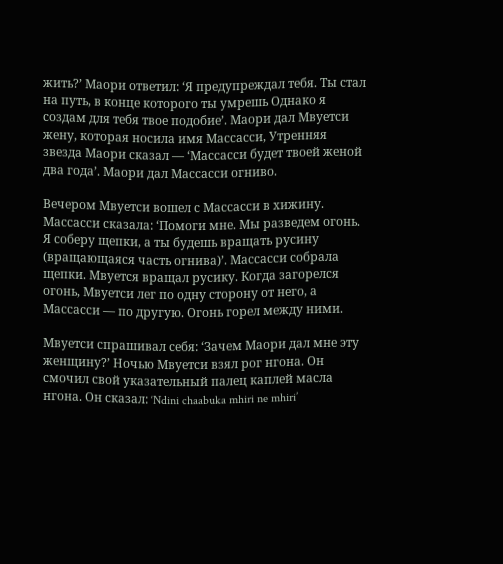жить?’ Маори ответил: ‘Я предупреждал тебя. Ты стал на путь, в конце которого ты умрешь Однако я создам для тебя твое подобие’. Маори дал Мвуетси жену, которая носила имя Массасси, Утренняя звезда Маори сказал — ‘Массасси будет твоей женой два года’. Маори дал Массасси огниво.

Вечером Мвуетси вошел с Массасси в хижину. Массасси сказала: ‘Помоги мне. Мы разведем огонь. Я соберу щепки, а ты будешь вращать русину (вращающаяся часть огнива)’. Массасси собрала щепки. Мвуется вращал русику. Когда загорелся огонь, Мвуетси лег по одну сторону от него, а Массасси — по другую. Огонь горел между ними.

Мвуетси спрашивал себя: ‘Зачем Маори дал мне эту женщину?’ Ночью Мвуетси взял рог нгона. Он смочил свой указательный палец каплей масла нгона. Он сказал: ‘Ndini chaabuka mhiri ne mhiri’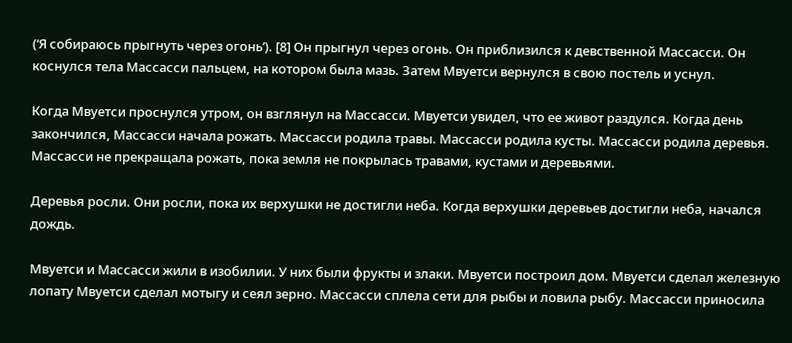(‘Я собираюсь прыгнуть через огонь’). [8] Он прыгнул через огонь. Он приблизился к девственной Массасси. Он коснулся тела Массасси пальцем, на котором была мазь. Затем Мвуетси вернулся в свою постель и уснул.

Когда Мвуетси проснулся утром, он взглянул на Массасси. Мвуетси увидел, что ее живот раздулся. Когда день закончился, Массасси начала рожать. Массасси родила травы. Массасси родила кусты. Массасси родила деревья. Массасси не прекращала рожать, пока земля не покрылась травами, кустами и деревьями.

Деревья росли. Они росли, пока их верхушки не достигли неба. Когда верхушки деревьев достигли неба, начался дождь.

Мвуетси и Массасси жили в изобилии. У них были фрукты и злаки. Мвуетси построил дом. Мвуетси сделал железную лопату Мвуетси сделал мотыгу и сеял зерно. Массасси сплела сети для рыбы и ловила рыбу. Массасси приносила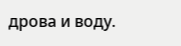дрова и воду.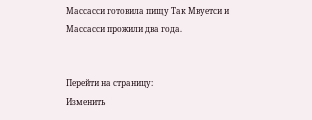Массасси готовила пищу Так Мвуетси и Массасси прожили два года.


Перейти на страницу:
Изменить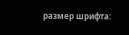размер шрифта: